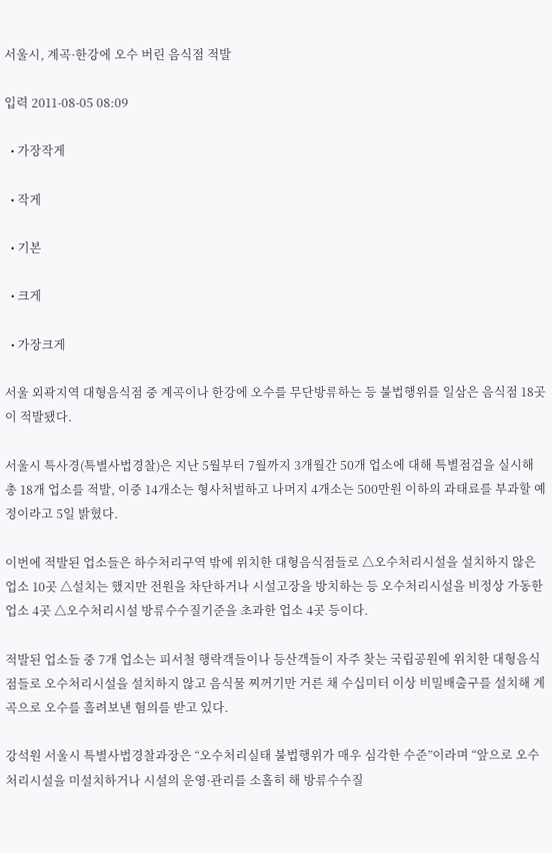서울시, 계곡·한강에 오수 버린 음식점 적발

입력 2011-08-05 08:09

  • 가장작게

  • 작게

  • 기본

  • 크게

  • 가장크게

서울 외곽지역 대형음식점 중 계곡이나 한강에 오수를 무단방류하는 등 불법행위를 일삼은 음식점 18곳이 적발됐다.

서울시 특사경(특별사법경찰)은 지난 5월부터 7월까지 3개월간 50개 업소에 대해 특별점검을 실시해 총 18개 업소를 적발, 이중 14개소는 형사처벌하고 나머지 4개소는 500만원 이하의 과태료를 부과할 예정이라고 5일 밝혔다.

이번에 적발된 업소들은 하수처리구역 밖에 위치한 대형음식점들로 △오수처리시설을 설치하지 않은 업소 10곳 △설치는 했지만 전원을 차단하거나 시설고장을 방치하는 등 오수처리시설을 비정상 가동한 업소 4곳 △오수처리시설 방류수수질기준을 초과한 업소 4곳 등이다.

적발된 업소들 중 7개 업소는 피서철 행락객들이나 등산객들이 자주 찾는 국립공원에 위치한 대형음식점들로 오수처리시설을 설치하지 않고 음식물 찌꺼기만 거른 채 수십미터 이상 비밀배출구를 설치해 계곡으로 오수를 흘려보낸 혐의를 받고 있다.

강석원 서울시 특별사법경찰과장은 “오수처리실태 불법행위가 매우 심각한 수준”이라며 “앞으로 오수처리시설을 미설치하거나 시설의 운영·관리를 소홀히 해 방류수수질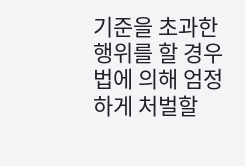기준을 초과한 행위를 할 경우 법에 의해 엄정하게 처벌할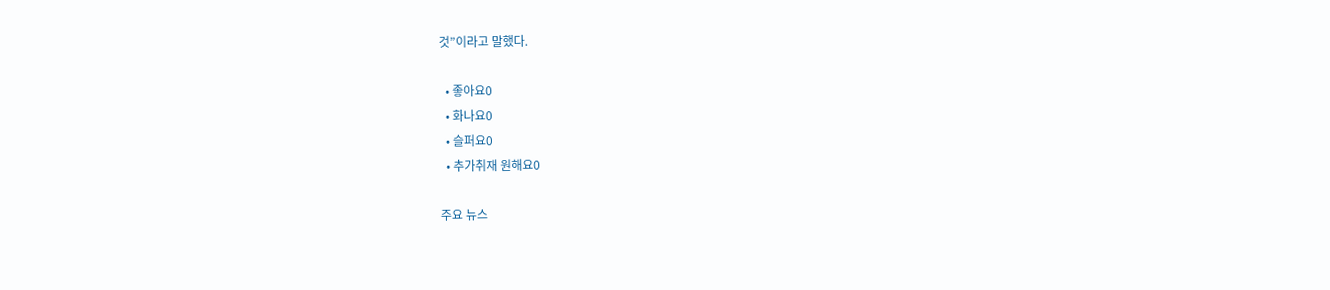것”이라고 말했다.

  • 좋아요0
  • 화나요0
  • 슬퍼요0
  • 추가취재 원해요0

주요 뉴스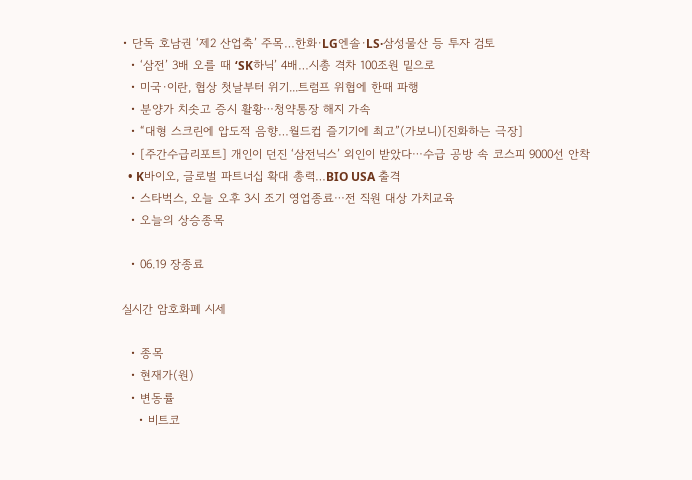• 단독 호남권 ‘제2 산업축’ 주목…한화·LG엔솔·LS·삼성물산 등 투자 검토
  • ‘삼전’ 3배 오를 때 ‘SK하닉’ 4배…시총 격차 100조원 밑으로
  • 미국·이란, 협상 첫날부터 위기...트럼프 위협에 한때 파행
  • 분양가 치솟고 증시 활황⋯청약통장 해지 가속
  • “대형 스크린에 압도적 음향…월드컵 즐기기에 최고”(가보니)[진화하는 극장]
  • [주간수급리포트] 개인이 던진 ‘삼전닉스’ 외인이 받았다⋯수급 공방 속 코스피 9000선 안착
  • K바이오, 글로벌 파트너십 확대 총력…BIO USA 출격
  • 스타벅스, 오늘 오후 3시 조기 영업종료⋯전 직원 대상 가치교육
  • 오늘의 상승종목

  • 06.19 장종료

실시간 암호화폐 시세

  • 종목
  • 현재가(원)
  • 변동률
    • 비트코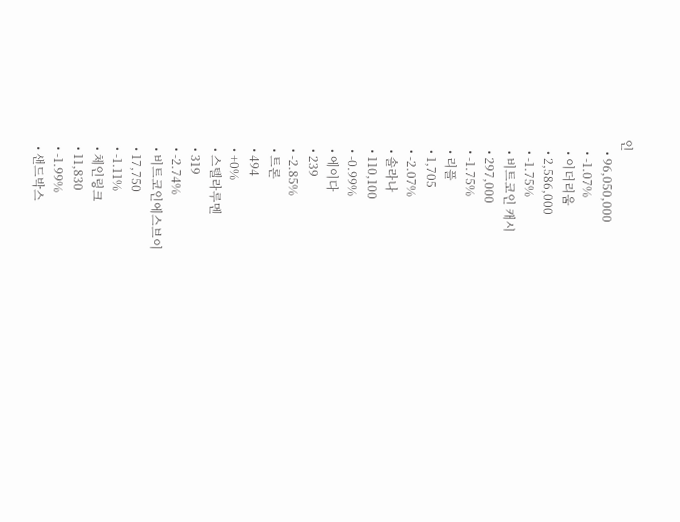인
    • 96,050,000
    • -1.07%
    • 이더리움
    • 2,586,000
    • -1.75%
    • 비트코인 캐시
    • 297,000
    • -1.75%
    • 리플
    • 1,705
    • -2.07%
    • 솔라나
    • 110,100
    • -0.99%
    • 에이다
    • 239
    • -2.85%
    • 트론
    • 494
    • +0%
    • 스텔라루멘
    • 319
    • -2.74%
    • 비트코인에스브이
    • 17,750
    • -1.11%
    • 체인링크
    • 11,830
    • -1.99%
    • 샌드박스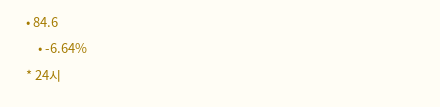• 84.6
    • -6.64%
* 24시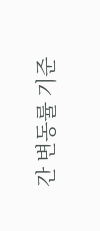간 변동률 기준